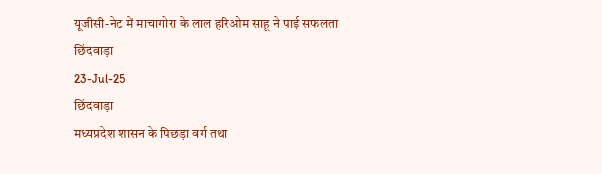यूजीसी-नेट में माचागोरा के लाल हरिओम साहू ने पाई सफलता
छिंदवाड़ा
23-Jul-25
छिंदवाड़ा
मध्यप्रदेश शासन के पिछड़ा वर्ग तथा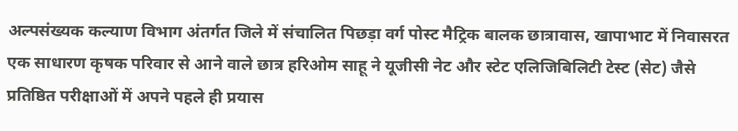अल्पसंख्यक कल्याण विभाग अंतर्गत जिले में संचालित पिछड़ा वर्ग पोस्ट मैट्रिक बालक छात्रावास, खापाभाट में निवासरत एक साधारण कृषक परिवार से आने वाले छात्र हरिओम साहू ने यूजीसी नेट और स्टेट एलिजिबिलिटी टेस्ट (सेट) जैसे प्रतिष्ठित परीक्षाओं में अपने पहले ही प्रयास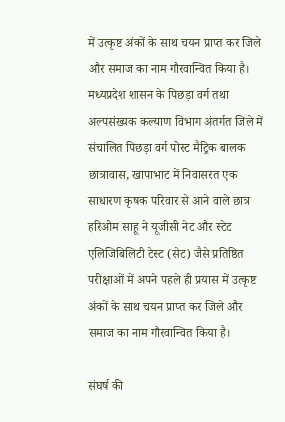में उत्कृष्ट अंकों के साथ चयन प्राप्त कर जिले और समाज का नाम गौरवान्वित किया है।
मध्यप्रदेश शासन के पिछड़ा वर्ग तथा अल्पसंख्यक कल्याण विभाग अंतर्गत जिले में संचालित पिछड़ा वर्ग पोस्ट मैट्रिक बालक छात्रावास, खापाभाट में निवासरत एक साधारण कृषक परिवार से आने वाले छात्र हरिओम साहू ने यूजीसी नेट और स्टेट एलिजिबिलिटी टेस्ट (सेट) जैसे प्रतिष्ठित परीक्षाओं में अपने पहले ही प्रयास में उत्कृष्ट अंकों के साथ चयन प्राप्त कर जिले और समाज का नाम गौरवान्वित किया है।

संघर्ष की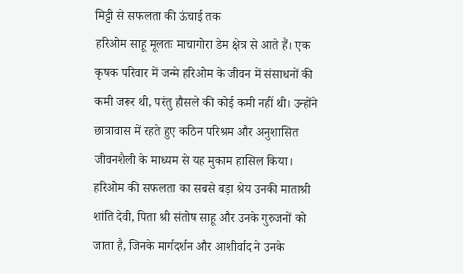मिट्टी से सफलता की ऊंचाई तक
हरिओम साहू मूलतः माचागोरा डेम क्षेत्र से आते हैं। एक कृषक परिवार में जन्मे हरिओम के जीवन में संसाधनों की कमी जरूर थी, परंतु हौसले की कोई कमी नहीं थी। उन्होंने छात्रावास में रहते हुए कठिन परिश्रम और अनुशासित जीवनशैली के माध्यम से यह मुकाम हासिल किया। हरिओम की सफलता का सबसे बड़ा श्रेय उनकी माताश्री शांति देवी, पिता श्री संतोष साहू और उनके गुरुजनों को जाता है, जिनके मार्गदर्शन और आशीर्वाद ने उनके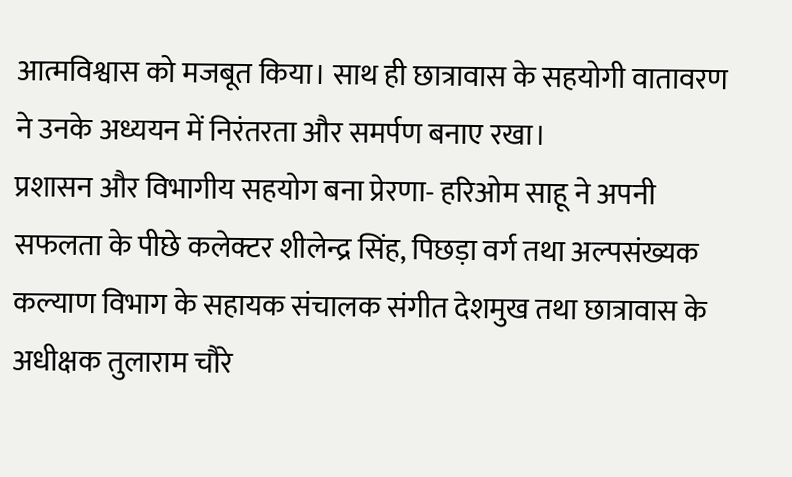आत्मविश्वास को मजबूत किया। साथ ही छात्रावास के सहयोगी वातावरण ने उनके अध्ययन में निरंतरता और समर्पण बनाए रखा।
प्रशासन और विभागीय सहयोग बना प्रेरणा- हरिओम साहू ने अपनी सफलता के पीछे कलेक्टर शीलेन्द्र सिंह, पिछड़ा वर्ग तथा अल्पसंख्यक कल्याण विभाग के सहायक संचालक संगीत देशमुख तथा छात्रावास के अधीक्षक तुलाराम चौरे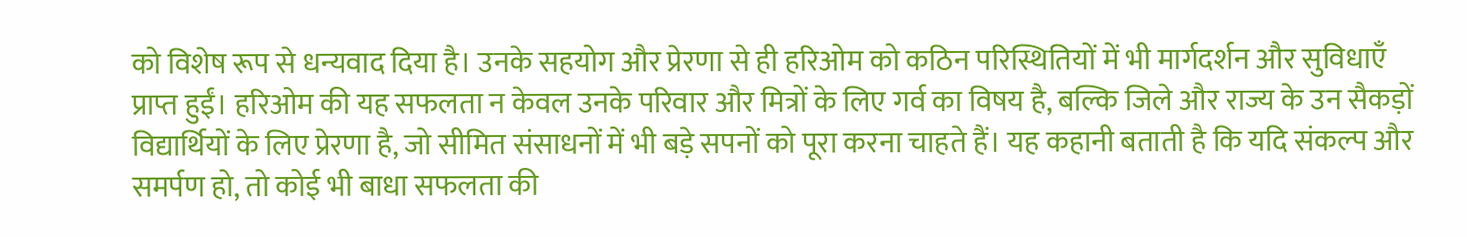को विशेष रूप से धन्यवाद दिया है। उनके सहयोग और प्रेरणा से ही हरिओम को कठिन परिस्थितियों में भी मार्गदर्शन और सुविधाएँ प्राप्त हुईं। हरिओम की यह सफलता न केवल उनके परिवार और मित्रों के लिए गर्व का विषय है, बल्कि जिले और राज्य के उन सैकड़ों विद्यार्थियों के लिए प्रेरणा है, जो सीमित संसाधनों में भी बड़े सपनों को पूरा करना चाहते हैं। यह कहानी बताती है कि यदि संकल्प और समर्पण हो, तो कोई भी बाधा सफलता की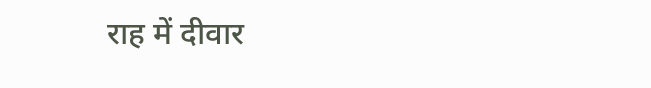राह में दीवार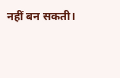नहीं बन सकती।